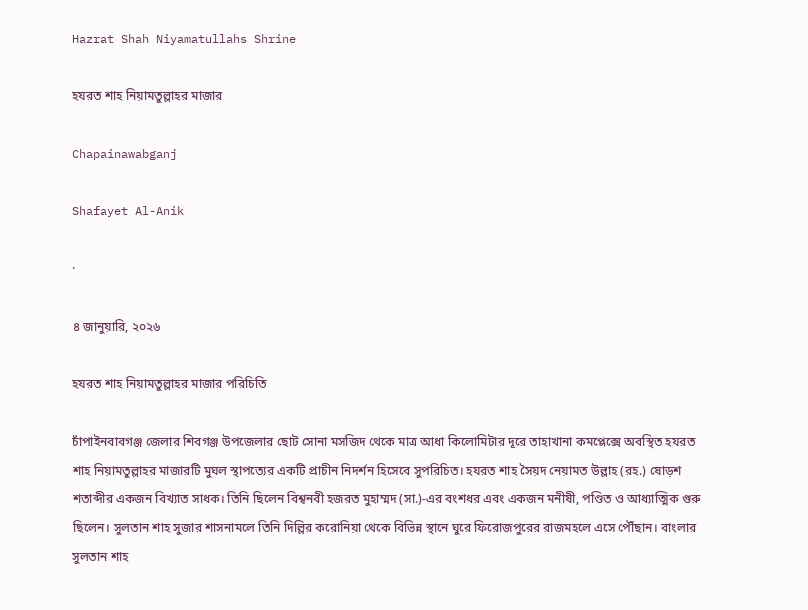Hazrat Shah Niyamatullahs Shrine

হযরত শাহ নিয়ামতুল্লাহর মাজার

Chapainawabganj

Shafayet Al-Anik

·

৪ জানুয়ারি, ২০২৬

হযরত শাহ নিয়ামতুল্লাহর মাজার পরিচিতি

চাঁপাইনবাবগঞ্জ জেলার শিবগঞ্জ উপজেলার ছোট সোনা মসজিদ থেকে মাত্র আধা কিলোমিটার দূরে তাহাখানা কমপ্লেক্সে অবস্থিত হযরত শাহ নিয়ামতুল্লাহর মাজারটি মুঘল স্থাপত্যের একটি প্রাচীন নিদর্শন হিসেবে সুপরিচিত। হযরত শাহ সৈয়দ নেয়ামত উল্লাহ (রহ.) ষোড়শ শতাব্দীর একজন বিখ্যাত সাধক। তিনি ছিলেন বিশ্বনবী হজরত মুহাম্মদ (সা.)-এর বংশধর এবং একজন মনীষী, পণ্ডিত ও আধ্যাত্মিক গুরু ছিলেন। সুলতান শাহ সুজার শাসনামলে তিনি দিল্লির করোনিয়া থেকে বিভিন্ন স্থানে ঘুরে ফিরোজপুরের রাজমহলে এসে পৌঁছান। বাংলার সুলতান শাহ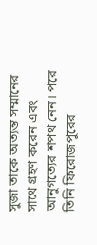সুজা তাকে অত্যন্ত সম্মানের সাথে গ্রহণ করেন এবং আনুগত্যের শপথ নেন। পরে তিনি ফিরোজপুরের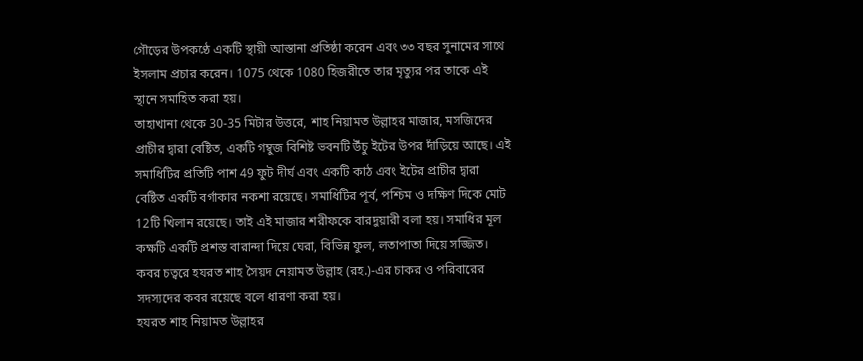গৌড়ের উপকণ্ঠে একটি স্থায়ী আস্তানা প্রতিষ্ঠা করেন এবং ৩৩ বছর সুনামের সাথে ইসলাম প্রচার করেন। 1075 থেকে 1080 হিজরীতে তার মৃত্যুর পর তাকে এই স্থানে সমাহিত করা হয়।
তাহাখানা থেকে 30-35 মিটার উত্তরে, শাহ নিয়ামত উল্লাহর মাজার, মসজিদের প্রাচীর দ্বারা বেষ্টিত, একটি গম্বুজ বিশিষ্ট ভবনটি উঁচু ইটের উপর দাঁড়িয়ে আছে। এই সমাধিটির প্রতিটি পাশ 49 ফুট দীর্ঘ এবং একটি কাঠ এবং ইটের প্রাচীর দ্বারা বেষ্টিত একটি বর্গাকার নকশা রয়েছে। সমাধিটির পূর্ব, পশ্চিম ও দক্ষিণ দিকে মোট 12টি খিলান রয়েছে। তাই এই মাজার শরীফকে বারদুয়ারী বলা হয়। সমাধির মূল কক্ষটি একটি প্রশস্ত বারান্দা দিয়ে ঘেরা, বিভিন্ন ফুল, লতাপাতা দিয়ে সজ্জিত। কবর চত্বরে হযরত শাহ সৈয়দ নেয়ামত উল্লাহ (রহ.)-এর চাকর ও পরিবারের সদস্যদের কবর রয়েছে বলে ধারণা করা হয়।
হযরত শাহ নিয়ামত উল্লাহর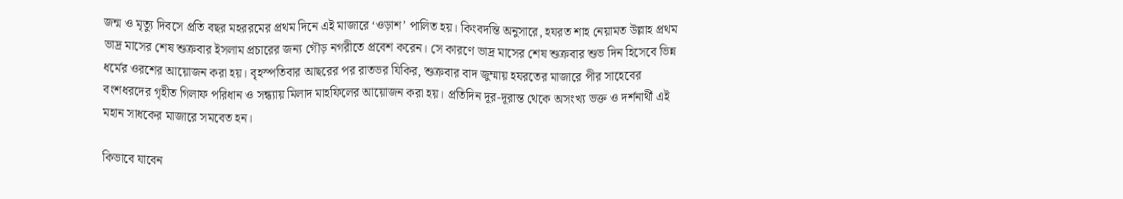জন্ম ও মৃত্যু দিবসে প্রতি বছর মহররমের প্রথম দিনে এই মাজারে ‘ওড়াশ’ পালিত হয়। কিংবদন্তি অনুসারে, হযরত শাহ নেয়ামত উল্লাহ প্রথম ভাদ্র মাসের শেষ শুক্রবার ইসলাম প্রচারের জন্য গৌড় নগরীতে প্রবেশ করেন। সে কারণে ভাদ্র মাসের শেষ শুক্রবার শুভ দিন হিসেবে ভিন্ন ধর্মের ওরশের আয়োজন করা হয়। বৃহস্পতিবার আছরের পর রাতভর যিকির, শুক্রবার বাদ জুম্মায় হযরতের মাজারে পীর সাহেবের বংশধরদের গৃহীত গিলাফ পরিধান ও সন্ধ্যায় মিলাদ মাহফিলের আয়োজন করা হয়। প্রতিদিন দূর-দূরান্ত থেকে অসংখ্য ভক্ত ও দর্শনার্থী এই মহান সাধকের মাজারে সমবেত হন।

কিভাবে যাবেন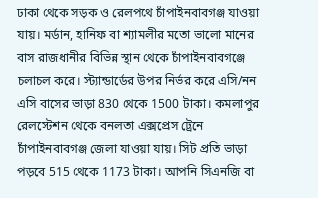ঢাকা থেকে সড়ক ও রেলপথে চাঁপাইনবাবগঞ্জ যাওয়া যায়। মর্ডান, হানিফ বা শ্যামলীর মতো ভালো মানের বাস রাজধানীর বিভিন্ন স্থান থেকে চাঁপাইনবাবগঞ্জে চলাচল করে। স্ট্যান্ডার্ডের উপর নির্ভর করে এসি/নন এসি বাসের ভাড়া 830 থেকে 1500 টাকা। কমলাপুর রেলস্টেশন থেকে বনলতা এক্সপ্রেস ট্রেনে চাঁপাইনবাবগঞ্জ জেলা যাওয়া যায়। সিট প্রতি ভাড়া পড়বে 515 থেকে 1173 টাকা। আপনি সিএনজি বা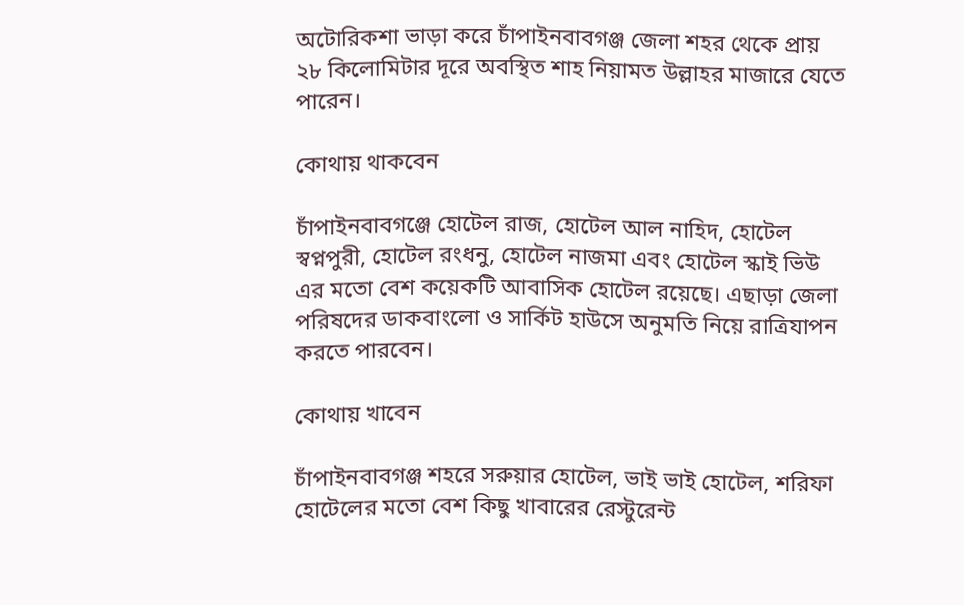অটোরিকশা ভাড়া করে চাঁপাইনবাবগঞ্জ জেলা শহর থেকে প্রায় ২৮ কিলোমিটার দূরে অবস্থিত শাহ নিয়ামত উল্লাহর মাজারে যেতে পারেন।

কোথায় থাকবেন

চাঁপাইনবাবগঞ্জে হোটেল রাজ, হোটেল আল নাহিদ, হোটেল স্বপ্নপুরী, হোটেল রংধনু, হোটেল নাজমা এবং হোটেল স্কাই ভিউ এর মতো বেশ কয়েকটি আবাসিক হোটেল রয়েছে। এছাড়া জেলা পরিষদের ডাকবাংলো ও সার্কিট হাউসে অনুমতি নিয়ে রাত্রিযাপন করতে পারবেন।

কোথায় খাবেন

চাঁপাইনবাবগঞ্জ শহরে সরুয়ার হোটেল, ভাই ভাই হোটেল, শরিফা হোটেলের মতো বেশ কিছু খাবারের রেস্টুরেন্ট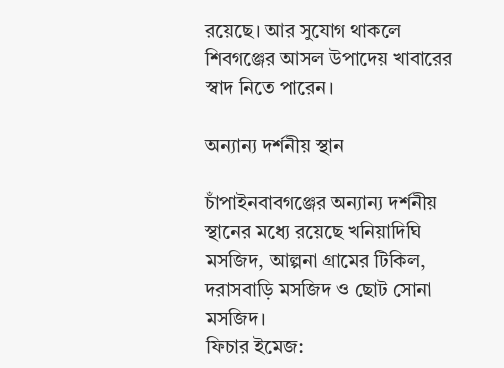রয়েছে। আর সুযোগ থাকলে শিবগঞ্জের আসল উপাদেয় খাবারের স্বাদ নিতে পারেন।

অন্যান্য দর্শনীয় স্থান

চাঁপাইনবাবগঞ্জের অন্যান্য দর্শনীয় স্থানের মধ্যে রয়েছে খনিয়াদিঘি মসজিদ, আল্পনা গ্রামের টিকিল, দরাসবাড়ি মসজিদ ও ছোট সোনা মসজিদ।
ফিচার ইমেজ: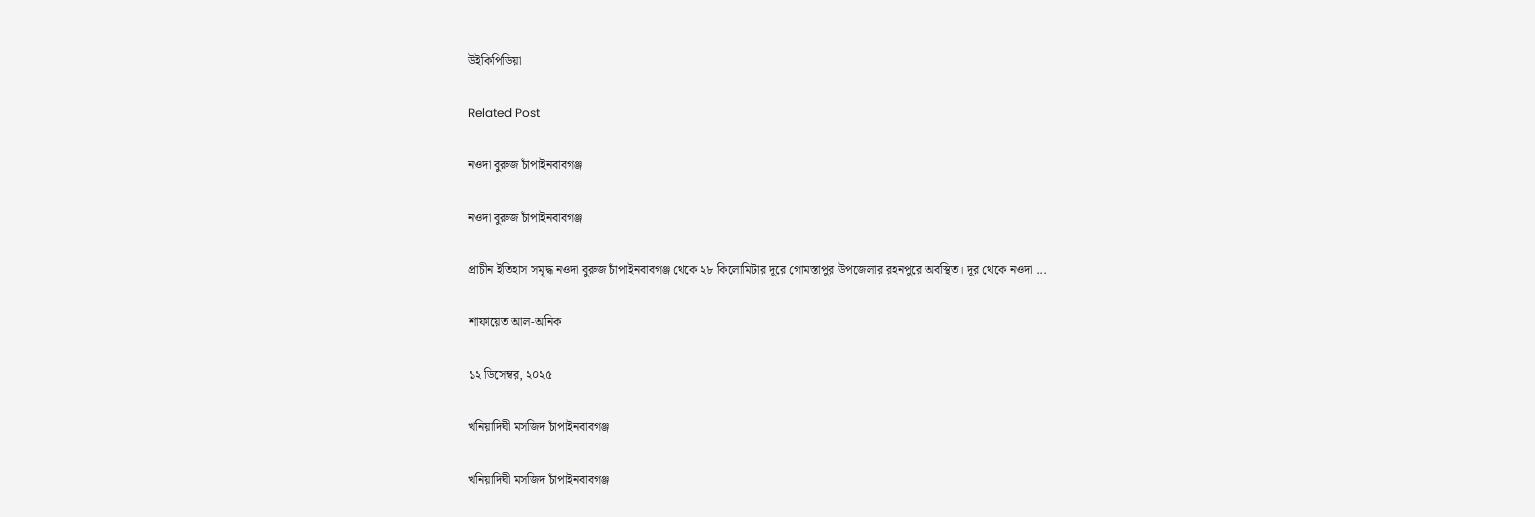উইকিপিডিয়া

Related Post

নওদা বুরুজ চাঁপাইনবাবগঞ্জ

নওদা বুরুজ চাঁপাইনবাবগঞ্জ

প্রাচীন ইতিহাস সমৃদ্ধ নওদা বুরুজ চাঁপাইনবাবগঞ্জ থেকে ২৮ কিলোমিটার দূরে গোমস্তাপুর উপজেলার রহনপুরে অবস্থিত। দূর থেকে নওদা ...

শাফায়েত আল-অনিক

১২ ডিসেম্বর, ২০২৫

খনিয়াদিঘী মসজিদ চাঁপাইনবাবগঞ্জ

খনিয়াদিঘী মসজিদ চাঁপাইনবাবগঞ্জ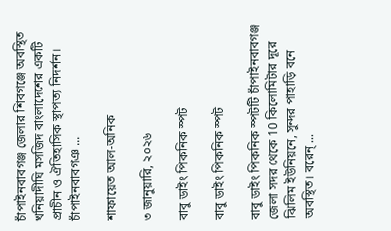চাঁপাইনবাবগঞ্জ জেলার শিবগঞ্জে অবস্থিত খনিয়াদীঘি মসজিদ বাংলাদেশের একটি প্রাচীন ও ঐতিহাসিক স্থাপত্য নিদর্শন। চাঁপাইনবাবগঞ ...

শাফায়েত আল-অনিক

৩ জানুয়ারি, ২০২৬

বাবু ডাইং পিকনিক স্পট

বাবু ডাইং পিকনিক স্পট

বাবু ডাইং পিকনিক স্পটটি চাঁপাইনবাবগঞ্জ জেলা সদর থেকে 10 কিলোমিটার দূরে ঝিলিম ইউনিয়নে, সুন্দর পাহাড়ি বনে অবস্থিত। বরেন্ ...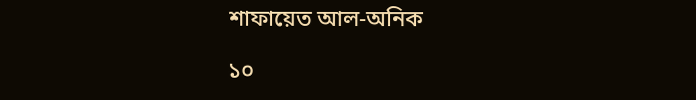শাফায়েত আল-অনিক

১০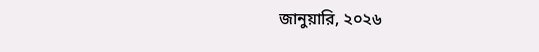জানুয়ারি, ২০২৬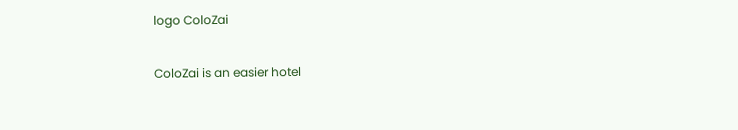logo ColoZai

ColoZai is an easier hotel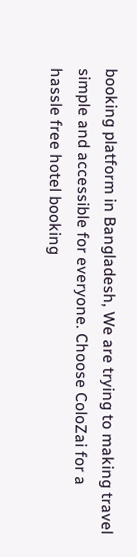booking platform in Bangladesh, We are trying to making travel simple and accessible for everyone. Choose ColoZai for a hassle free hotel booking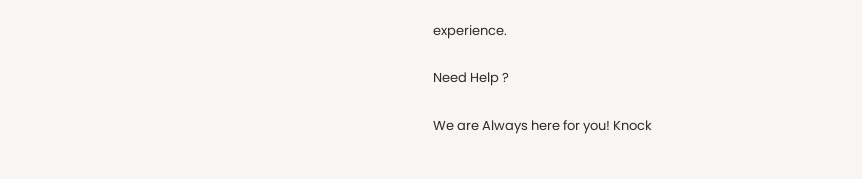experience.

Need Help ?

We are Always here for you! Knock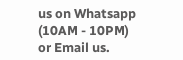us on Whatsapp (10AM - 10PM) or Email us.